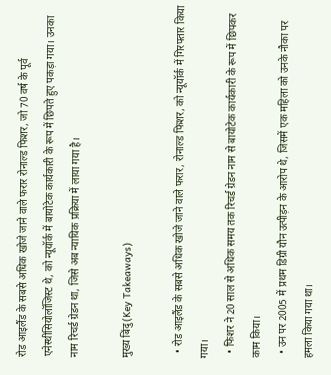रोड आइलैंड के सबसे अधिक खोजे जाने वाले फरार रोनाल्ड फिशर, जो 70 वर्ष के पूर्व एनेस्थीसियोलॉजिस्ट थे, को न्यूयॉर्क में बायोटेक कार्यकारी के रूप में छिपते हुए पकड़ा गया। उनका नाम रिचर्ड ग्रेडन था, जिसे अब न्यायिक प्रक्रिया में लाया गया है।

मुख्य बिंदु (Key Takeaways)

  • रोड आइलैंड के सबसे अधिक खोजे जाने वाले फरार, रोनाल्ड फिशर, को न्यूयॉर्क में गिरफ्तार किया गया।
  • फिशर ने 20 साल से अधिक समय तक रिचर्ड ग्रेडन नाम से बायोटेक कार्यकारी के रूप में छिपकर काम किया।
  • उन पर 2005 में प्रथम डिग्री यौन उत्पीड़न के आरोप थे, जिसमें एक महिला को उनके नौका पर हमला किया गया था।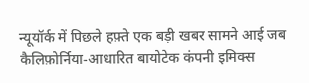न्यूयॉर्क में पिछले हफ़्ते एक बड़ी खबर सामने आई जब कैलिफ़ोर्निया‑आधारित बायोटेक कंपनी इमिक्स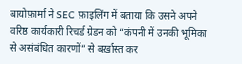बायोफ़ार्मा ने SEC फ़ाइलिंग में बताया कि उसने अपने वरिष्ठ कार्यकारी रिचर्ड ग्रेडन को “कंपनी में उनकी भूमिका से असंबंधित कारणों” से बर्ख़ास्त कर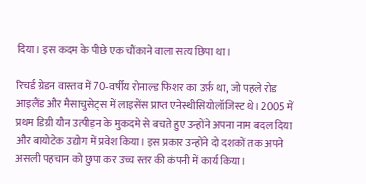दिया। इस कदम के पीछे एक चौंकाने वाला सत्य छिपा था।

रिचर्ड ग्रेडन वास्तव में 70‑वर्षीय रोनाल्ड फिशर का उर्फ़ था, जो पहले रोड आइलैंड और मैसाचुसेट्स में लाइसेंस प्राप्त एनेस्थीसियोलॉजिस्ट थे। 2005 में प्रथम डिग्री यौन उत्पीड़न के मुकदमे से बचते हुए उन्होंने अपना नाम बदल दिया और बायोटेक उद्योग में प्रवेश किया। इस प्रकार उन्होंने दो दशकों तक अपने असली पहचान को छुपा कर उच्च स्तर की कंपनी में कार्य किया।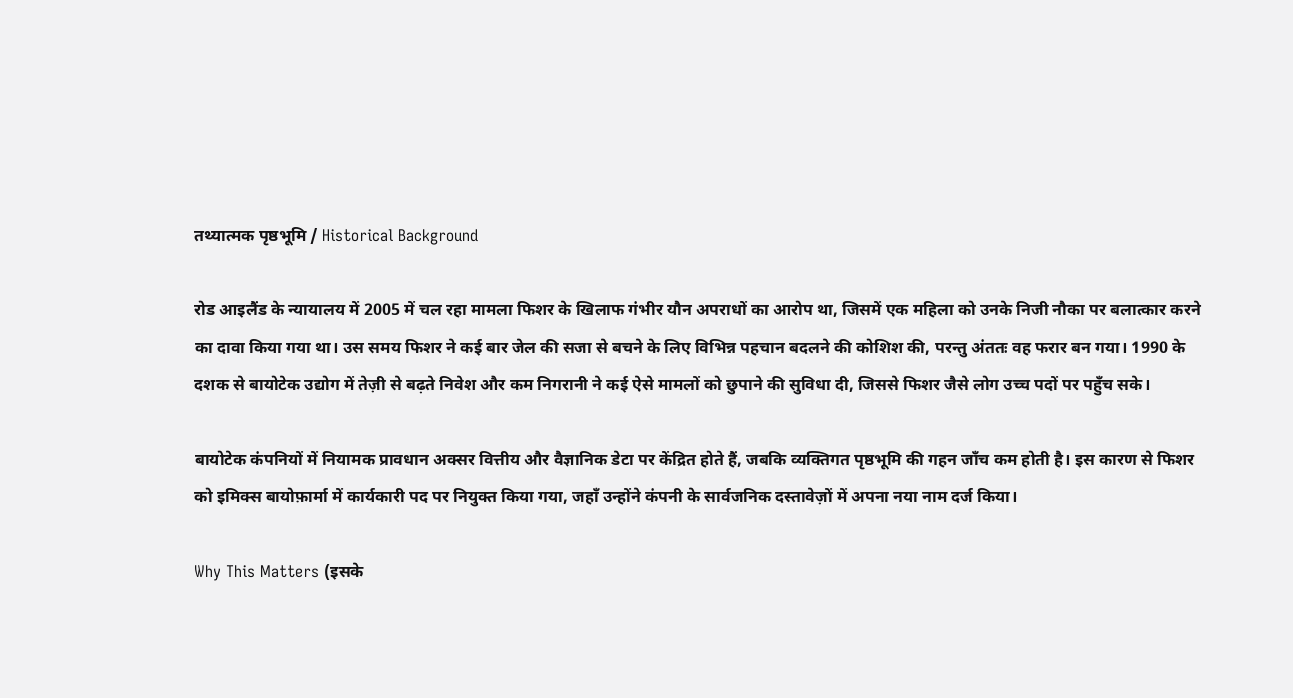तथ्यात्मक पृष्ठभूमि / Historical Background

रोड आइलैंड के न्यायालय में 2005 में चल रहा मामला फिशर के खिलाफ गंभीर यौन अपराधों का आरोप था, जिसमें एक महिला को उनके निजी नौका पर बलात्कार करने का दावा किया गया था। उस समय फिशर ने कई बार जेल की सजा से बचने के लिए विभिन्न पहचान बदलने की कोशिश की, परन्तु अंततः वह फरार बन गया। 1990 के दशक से बायोटेक उद्योग में तेज़ी से बढ़ते निवेश और कम निगरानी ने कई ऐसे मामलों को छुपाने की सुविधा दी, जिससे फिशर जैसे लोग उच्च पदों पर पहुँच सके।

बायोटेक कंपनियों में नियामक प्रावधान अक्सर वित्तीय और वैज्ञानिक डेटा पर केंद्रित होते हैं, जबकि व्यक्तिगत पृष्ठभूमि की गहन जाँच कम होती है। इस कारण से फिशर को इमिक्स बायोफ़ार्मा में कार्यकारी पद पर नियुक्त किया गया, जहाँ उन्होंने कंपनी के सार्वजनिक दस्तावेज़ों में अपना नया नाम दर्ज किया।

Why This Matters (इसके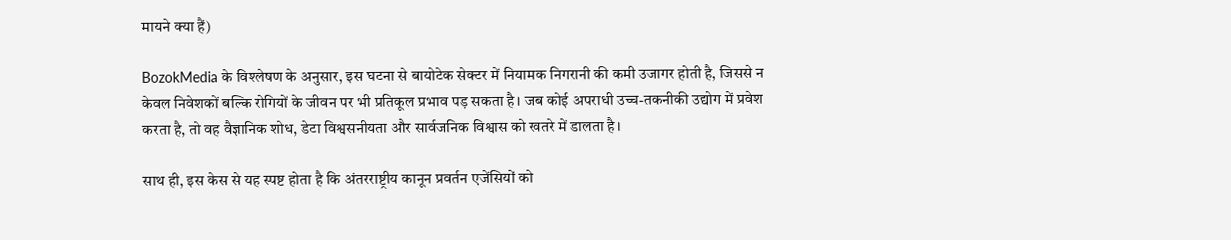मायने क्या हैं)

BozokMedia के विश्लेषण के अनुसार, इस घटना से बायोटेक सेक्टर में नियामक निगरानी की कमी उजागर होती है, जिससे न केवल निवेशकों बल्कि रोगियों के जीवन पर भी प्रतिकूल प्रभाव पड़ सकता है। जब कोई अपराधी उच्च-तकनीकी उद्योग में प्रवेश करता है, तो वह वैज्ञानिक शोध, डेटा विश्वसनीयता और सार्वजनिक विश्वास को खतरे में डालता है।

साथ ही, इस केस से यह स्पष्ट होता है कि अंतरराष्ट्रीय कानून प्रवर्तन एजेंसियों को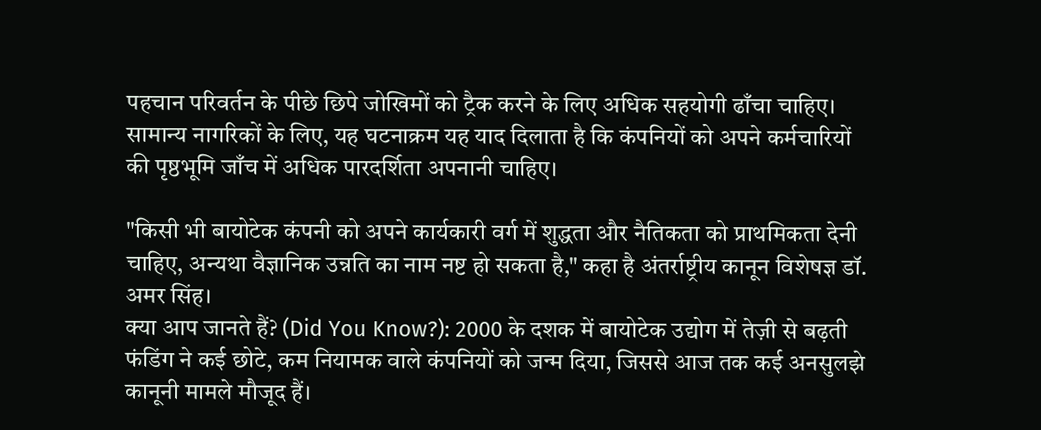पहचान परिवर्तन के पीछे छिपे जोखिमों को ट्रैक करने के लिए अधिक सहयोगी ढाँचा चाहिए। सामान्य नागरिकों के लिए, यह घटनाक्रम यह याद दिलाता है कि कंपनियों को अपने कर्मचारियों की पृष्ठभूमि जाँच में अधिक पारदर्शिता अपनानी चाहिए।

"किसी भी बायोटेक कंपनी को अपने कार्यकारी वर्ग में शुद्धता और नैतिकता को प्राथमिकता देनी चाहिए, अन्यथा वैज्ञानिक उन्नति का नाम नष्ट हो सकता है," कहा है अंतर्राष्ट्रीय कानून विशेषज्ञ डॉ. अमर सिंह।
क्या आप जानते हैं? (Did You Know?): 2000 के दशक में बायोटेक उद्योग में तेज़ी से बढ़ती फंडिंग ने कई छोटे, कम नियामक वाले कंपनियों को जन्म दिया, जिससे आज तक कई अनसुलझे कानूनी मामले मौजूद हैं।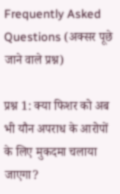Frequently Asked Questions (अक्सर पूछे जाने वाले प्रश्न)

प्रश्न 1: क्या फिशर को अब भी यौन अपराध के आरोपों के लिए मुकदमा चलाया जाएगा?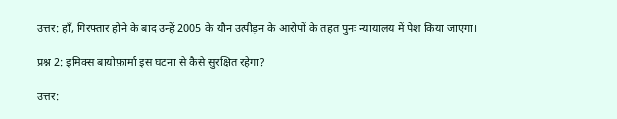उत्तर: हाँ, गिरफ्तार होने के बाद उन्हें 2005 के यौन उत्पीड़न के आरोपों के तहत पुनः न्यायालय में पेश किया जाएगा।

प्रश्न 2: इमिक्स बायोफ़ार्मा इस घटना से कैसे सुरक्षित रहेगा?

उत्तर: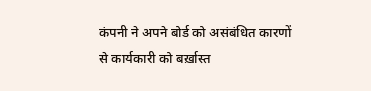कंपनी ने अपने बोर्ड को असंबंधित कारणों से कार्यकारी को बर्ख़ास्त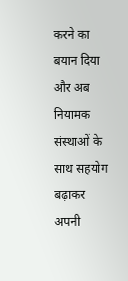करने का बयान दिया और अब नियामक संस्थाओं के साथ सहयोग बढ़ाकर अपनी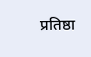प्रतिष्ठा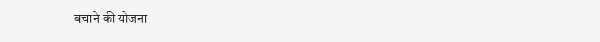बचाने की योजना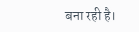बना रही है।